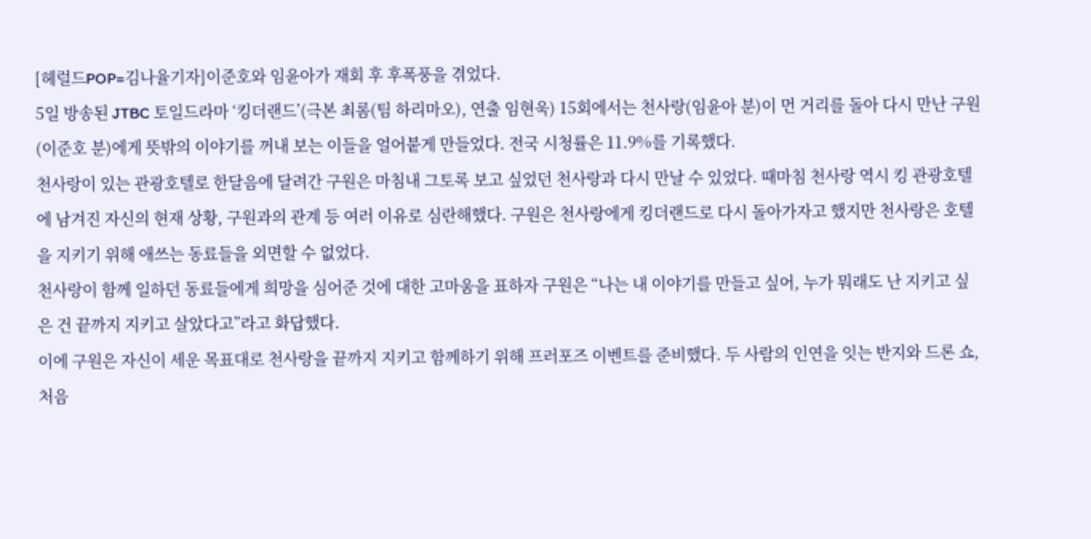[헤럴드POP=김나율기자]이준호와 임윤아가 재회 후 후폭풍을 겪었다.
5일 방송된 JTBC 토일드라마 ‘킹더랜드’(극본 최롬(팀 하리마오), 연출 임현욱) 15회에서는 천사랑(임윤아 분)이 먼 거리를 돌아 다시 만난 구원(이준호 분)에게 뜻밖의 이야기를 꺼내 보는 이들을 얼어붙게 만들었다. 전국 시청률은 11.9%를 기록했다.
천사랑이 있는 관광호텔로 한달음에 달려간 구원은 마침내 그토록 보고 싶었던 천사랑과 다시 만날 수 있었다. 때마침 천사랑 역시 킹 관광호텔에 남겨진 자신의 현재 상황, 구원과의 관계 등 여러 이유로 심란해했다. 구원은 천사랑에게 킹더랜드로 다시 돌아가자고 했지만 천사랑은 호텔을 지키기 위해 애쓰는 동료들을 외면할 수 없었다.
천사랑이 함께 일하던 동료들에게 희망을 심어준 것에 대한 고마움을 표하자 구원은 “나는 내 이야기를 만들고 싶어, 누가 뭐래도 난 지키고 싶은 건 끝까지 지키고 살았다고”라고 화답했다.
이에 구원은 자신이 세운 목표대로 천사랑을 끝까지 지키고 함께하기 위해 프러포즈 이벤트를 준비했다. 두 사람의 인연을 잇는 반지와 드론 쇼, 처음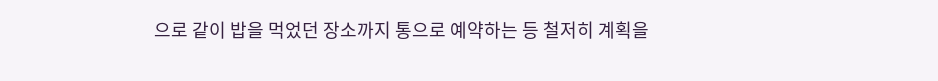으로 같이 밥을 먹었던 장소까지 통으로 예약하는 등 철저히 계획을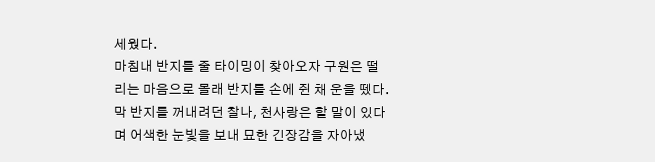세웠다.
마침내 반지를 줄 타이밍이 찾아오자 구원은 떨리는 마음으로 몰래 반지를 손에 쥔 채 운을 뗐다. 막 반지를 꺼내려던 찰나, 천사랑은 할 말이 있다며 어색한 눈빛을 보내 묘한 긴장감을 자아냈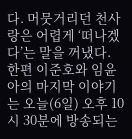다. 머뭇거리던 천사랑은 어렵게 ‘떠나겠다’는 말을 꺼냈다.
한편 이준호와 임윤아의 마지막 이야기는 오늘(6일) 오후 10시 30분에 방송되는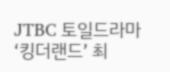JTBC 토일드라마 ‘킹더랜드’ 최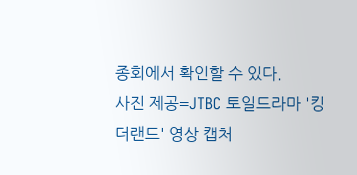종회에서 확인할 수 있다.
사진 제공=JTBC 토일드라마 '킹더랜드' 영상 캡처